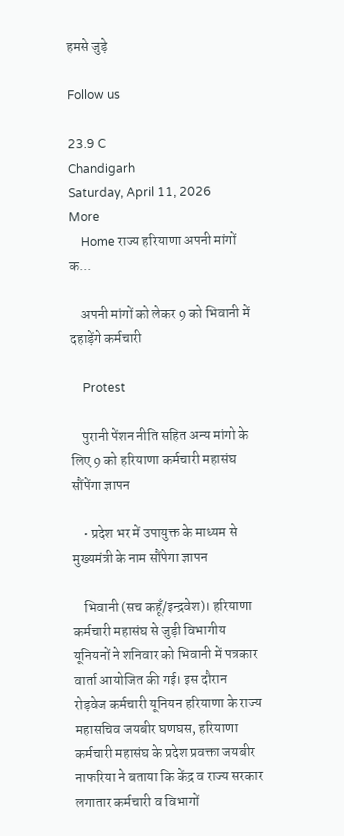हमसे जुड़े

Follow us

23.9 C
Chandigarh
Saturday, April 11, 2026
More
    Home राज्य हरियाणा अपनी मांगों क...

    अपनी मांगों को लेकर 9 को भिवानी में दहाड़ेंगे कर्मचारी

    Protest

    पुरानी पेंशन नीति सहित अन्य मांगो के लिए 9 को हरियाणा कर्मचारी महासंघ सौंपेंगा ज्ञापन

    • प्रदेश भर में उपायुक्त के माध्यम से मुख्यमंत्री के नाम सौंपेगा ज्ञापन

    भिवानी (सच कहूँ/इन्द्रवेश)। हरियाणा कर्मचारी महासंघ से जुड़ी विभागीय यूनियनों ने शनिवार को भिवानी में पत्रकार वार्ता आयोजित की गई। इस दौरान रोड़वेज कर्मचारी यूनियन हरियाणा के राज्य महासचिव जयबीर घणघस, हरियाणा कर्मचारी महासंघ के प्रदेश प्रवक्ता जयबीर नाफरिया ने बताया कि केंद्र व राज्य सरकार लगातार कर्मचारी व विभागों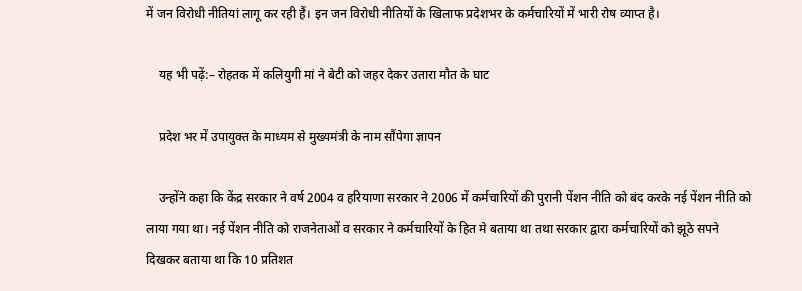में जन विरोधी नीतियां लागू कर रही हैं। इन जन विरोधी नीतियों के खिलाफ प्रदेशभर के कर्मचारियों में भारी रोष व्याप्त है।

    यह भी पढ़ें:– रोहतक में कलियुगी मां ने बेटी को जहर देकर उतारा मौत के घाट

    प्रदेश भर में उपायुक्त के माध्यम से मुख्यमंत्री के नाम सौंपेगा ज्ञापन

    उन्होंने कहा कि केंद्र सरकार ने वर्ष 2004 व हरियाणा सरकार ने 2006 में कर्मचारियों की पुरानी पेंशन नीति को बंद करके नई पेंशन नीति को लाया गया था। नई पेंशन नीति को राजनेताओं व सरकार ने कर्मचारियों के हित मे बताया था तथा सरकार द्वारा कर्मचारियों को झूठे सपने दिखकर बताया था कि 10 प्रतिशत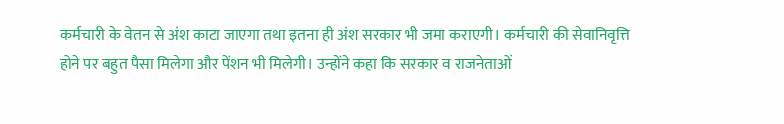कर्मचारी के वेतन से अंश काटा जाएगा तथा इतना ही अंश सरकार भी जमा कराएगी। कर्मचारी की सेवानिवृत्ति होने पर बहुत पैसा मिलेगा और पेंशन भी मिलेगी। उन्होंने कहा कि सरकार व राजनेताओं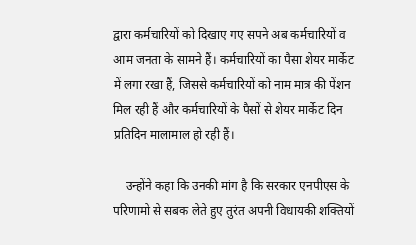द्वारा कर्मचारियों को दिखाए गए सपने अब कर्मचारियों व आम जनता के सामने हैं। कर्मचारियों का पैसा शेयर मार्केट में लगा रखा हैं, जिससे कर्मचारियों को नाम मात्र की पेंशन मिल रही हैं और कर्मचारियों के पैसों से शेयर मार्केट दिन प्रतिदिन मालामाल हो रही हैं।

    उन्होंने कहा कि उनकी मांग है कि सरकार एनपीएस के परिणामो से सबक लेते हुए तुरंत अपनी विधायकी शक्तियों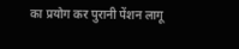का प्रयोग कर पुरानी पेंशन लागू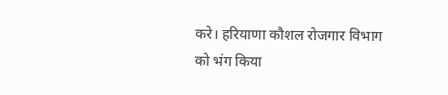करे। हरियाणा कौशल रोजगार विभाग को भंग किया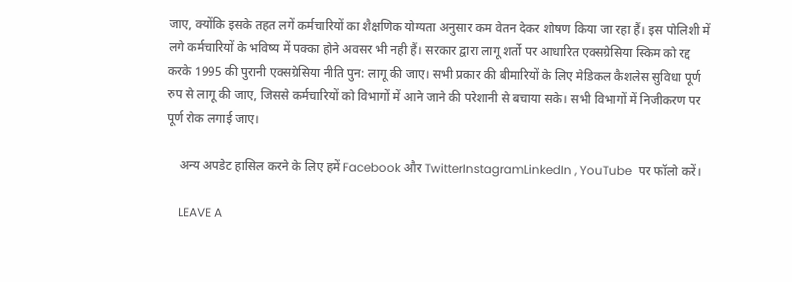जाए, क्योंकि इसके तहत लगें कर्मचारियों का शैक्षणिक योग्यता अनुसार कम वेतन देकर शोषण किया जा रहा हैं। इस पोलिशी में लगे कर्मचारियों के भविष्य में पक्का होने अवसर भी नही हैं। सरकार द्वारा लागू शर्तो पर आधारित एक्सग्रेसिया स्किम को रद्द करके 1995 की पुरानी एक्सग्रेसिया नीति पुन: लागू की जाए। सभी प्रकार की बीमारियों के लिए मेडिकल कैशलेस सुविधा पूर्ण रुप से लागू की जाए, जिससे कर्मचारियों को विभागों में आने जाने की परेशानी से बचाया सके। सभी विभागों में निजीकरण पर पूर्ण रोक लगाई जाए।

    अन्य अपडेट हासिल करने के लिए हमें Facebook और TwitterInstagramLinkedIn , YouTube  पर फॉलो करें।

    LEAVE A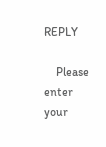REPLY

    Please enter your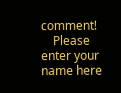comment!
    Please enter your name here